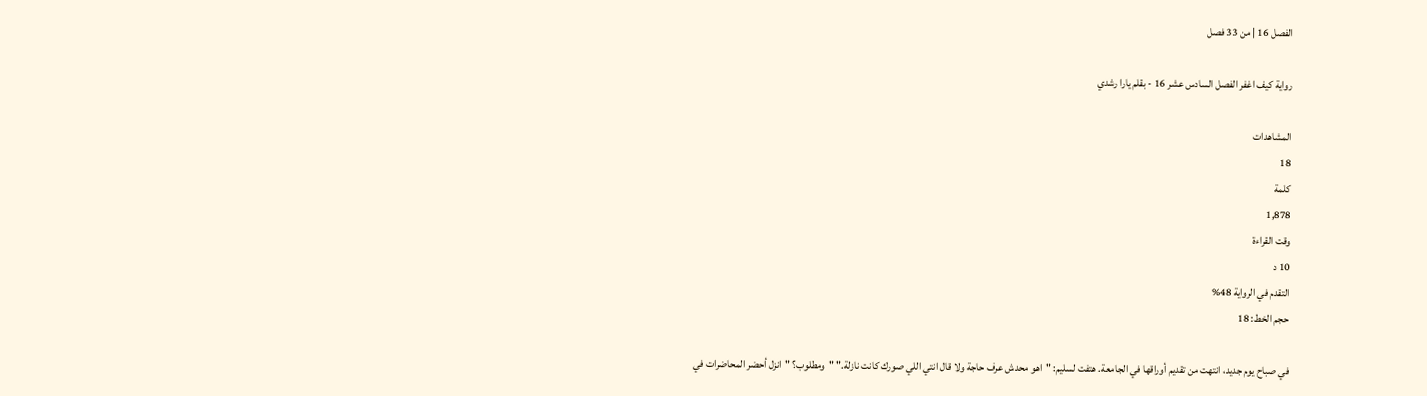الفصل 16 | من 33 فصل

رواية كيف اغفر الفصل السادس عشر 16 - بقلم يارا رشدي

المشاهدات
18
كلمة
1,878
وقت القراءة
10 د
التقدم في الرواية 48%
حجم الخط: 18

في صباح يوم جديد، انتهت من تقديم أوراقها في الجامعة. هتفت لسليم: "اهو محدش عرف حاجة ولا قال انتي اللي صورك كانت نازلة." "ومطلوب؟ "انزل أحضر المحاضرات في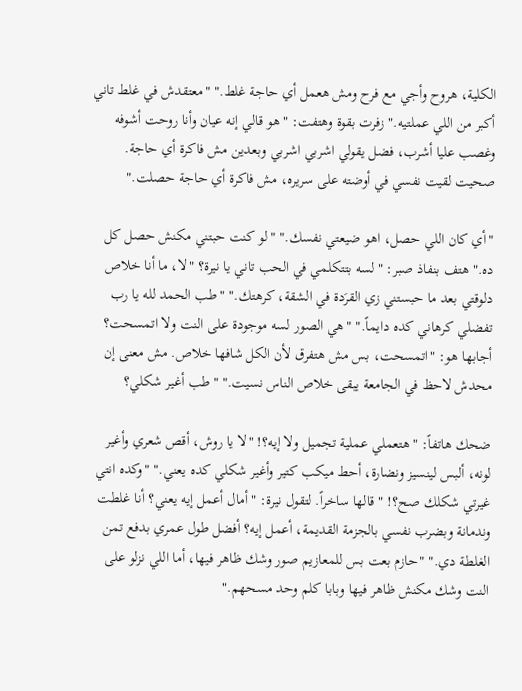الكلية، هروح وأجي مع فرح ومش هعمل أي حاجة غلط." "معتقدش في غلط تاني أكبر من اللي عملتيه." زفرت بقوة وهتفت: "هو قالي إنه عيان وأنا روحت أشوفه وغصب عليا أشرب، فضل يقولي اشربي اشربي وبعدين مش فاكرة أي حاجة. صحيت لقيت نفسي في أوضته على سريره، مش فاكرة أي حاجة حصلت."

"أي كان اللي حصل، اهو ضيعتي نفسك." "لو كنت حبتني مكنش حصل كل ده." هتف بنفاذ صبر: "لسه بتتكلمي في الحب تاني يا نيرة؟ "لا، ما أنا خلاص دلوقتي بعد ما حبستني زي القرَدة في الشقة، كرهتك." "طب الحمد لله يا رب تفضلي كرهاني كده دايماً." "هي الصور لسه موجودة على النت ولا اتمسحت؟ أجابها هو: "اتمسحت، بس مش هتفرق لأن الكل شافها خلاص. مش معنى إن محدش لاحظ في الجامعة يبقى خلاص الناس نسيت." "طب أغير شكلي؟

ضحك هاتفاً: "هتعملي عملية تجميل ولا إيه؟! "لا يا روش، أقص شعري وأغير لونه، ألبس لينسيز ونضارة، أحط ميكب كتير وأغير شكلي كده يعني." "وكده انتي غيرتي شكلك صح؟! " قالها ساخراً. لتقول نيرة: "أمال أعمل إيه يعني؟ أنا غلطت وندمانة وبضرب نفسي بالجزمة القديمة، أعمل إيه؟ أفضل طول عمري بدفع تمن الغلطة دي." "حازم بعت بس للمعازيم صور وشك ظاهر فيها، أما اللي نزلو على النت وشك مكنش ظاهر فيها وبابا كلم وحد مسحهم."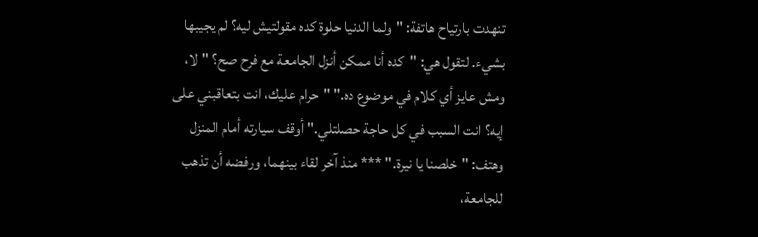تنهدت بارتياح هاتفة: "ولما الدنيا حلوة كده مقولتيش ليه؟ لم يجيبها بشيء. لتقول هي: "كده أنا ممكن أنزل الجامعة مع فرح صح؟ "لا، ومش عايز أي كلام في موضوع ده." "حرام عليك، انت بتعاقبني على إيه؟ انت السبب في كل حاجة حصلتلي." أوقف سيارته أمام المنزل وهتف: "خلصنا يا نيرة." *** منذ آخر لقاء بينهما، ورفضه أن تذهب للجامعة،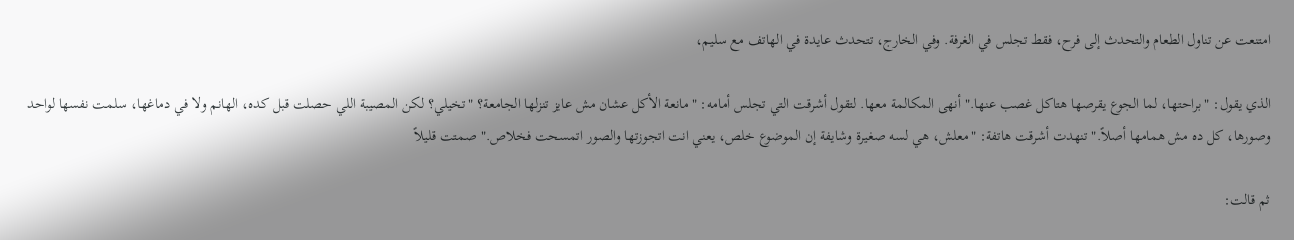امتنعت عن تناول الطعام والتحدث إلى فرح، فقط تجلس في الغرفة. وفي الخارج، تتحدث عايدة في الهاتف مع سليم،

الذي يقول: "براحتها، لما الجوع يقرصها هتاكل غصب عنها." أنهى المكالمة معها. لتقول أشرقت التي تجلس أمامه: "مانعة الأكل عشان مش عايز تنزلها الجامعة؟ "تخيلي؟ لكن المصيبة اللي حصلت قبل كده، الهانم ولا في دماغها، سلمت نفسها لواحد وصورها، كل ده مش همامها أصلاً." تنهدت أشرقت هاتفة: "معلش، هي لسه صغيرة وشايفة إن الموضوع خلص، يعني انت اتجوزتها والصور اتمسحت فخلاص." صمتت قليلاً

ثم قالت: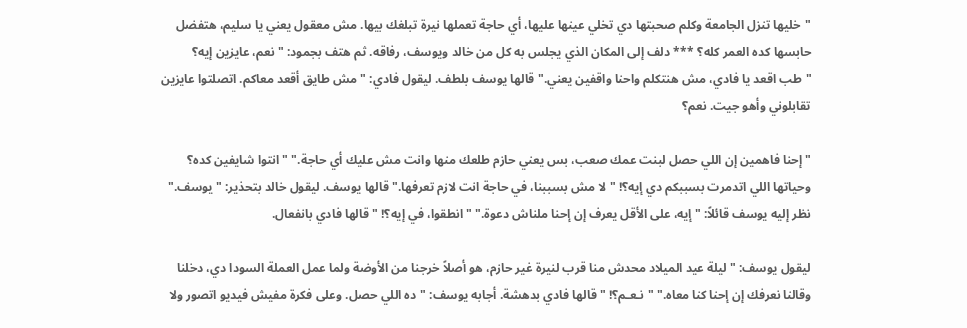"خليها تنزل الجامعة وكلم صحبتها دي تخلي عينها عليها، أي حاجة تعملها نيرة تبلغك بيها. مش معقول يعني يا سليم، هتفضل حابسها كده العمر كله؟ *** دلف إلى المكان الذي يجلس به كل من خالد ويوسف، رفاقه. ثم هتف بجمود: "نعم، عايزين إيه؟ "طب اقعد يا فادي، مش هنتكلم واحنا واقفين يعني." قالها يوسف بلطف. ليقول فادي: "مش طايق أقعد معاكم. اتصلتوا عايزين تقابلوني وأهو جيت. نعم؟

"إحنا فاهمين إن اللي حصل لبنت عمك صعب، بس يعني حازم طلعك منها وانت مش عليك أي حاجة." "انتوا شايفين كده؟ وحياتها اللي اتدمرت بسببكم دي إيه؟! "لا مش بسببنا، في حاجة انت لازم تعرفها." قالها يوسف. ليقول خالد بتحذير: "يوسف." نظر إليه يوسف قائلاً: "إيه، على الأقل يعرف إن إحنا ملناش دعوة." "انطقوا، في إيه؟! " قالها فادي بانفعال.

ليقول يوسف: "ليلة عيد الميلاد محدش منا قرب لنيرة غير حازم، هو أصلاً خرجنا من الأوضة ولما عمل العملة السودا دي، دخلنا وقالنا نعرفك إن إحنا كنا معاه." "نـعـم؟! " قالها فادي بدهشة. أجابه يوسف: "ده اللي حصل. وعلى فكرة مفيش فيديو اتصور ولا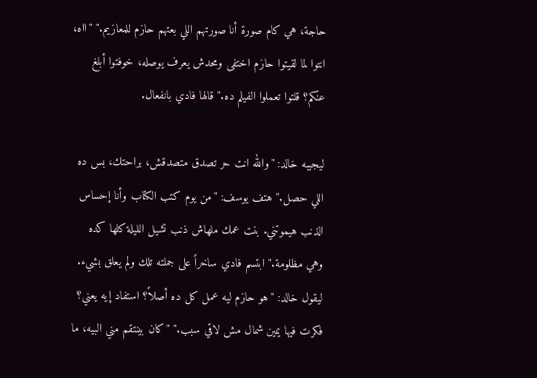حاجة، هي كام صورة أنا صورتهم اللي بعتهم حازم للمعازيم." "ااه، انتوا لما لقيتوا حازم اختفى ومحدش يعرف يوصله، خوفتوا أبلغ عنكم؟ قلتوا تعملوا الفيلم ده." قالها فادي بانفعال.

ليجيبه خالد: "والله انت حر تصدق متصدقش، براحتك، بس ده اللي حصل." هتف يوسف: "من يوم كتب الكتاب وأنا إحساس الذنب هيموتني. بنت عمك ملهاش ذنب تشيل الليلة كلها كده وهي مظلومة." ابتسم فادي ساخراً على جملته تلك ولم يعلق بشيء. ليقول خالد: "هو حازم ليه عمل كل ده أصلاً؟ استفاد إيه يعني؟ فكرت فيها يمين شمال مش لاقي سبب." "كان بينتقم مني البيه، ما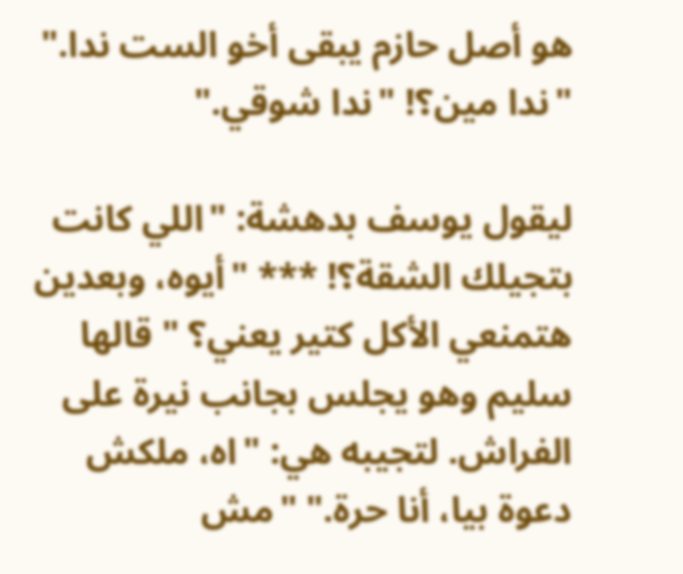هو أصل حازم يبقى أخو الست ندا." "ندا مين؟! "ندا شوقي."

ليقول يوسف بدهشة: "اللي كانت بتجيلك الشقة؟! *** "أيوه، وبعدين هتمنعي الأكل كتير يعني؟ " قالها سليم وهو يجلس بجانب نيرة على الفراش. لتجيبه هي: "اه، ملكش دعوة بيا، أنا حرة." "مش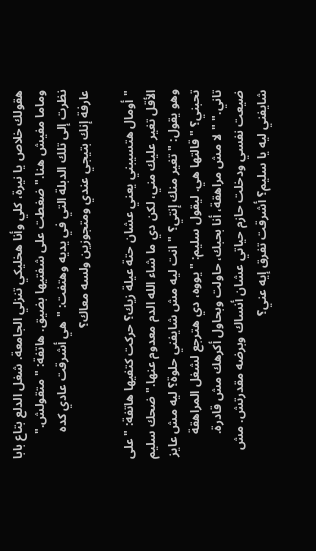هقولك خلاص يا نيرة، كلي وأنا هخليكي تنزلي الجامعة. شغل الدلع بتاع بابا وماما مفيش هنا." ضغطت على شفتيها بضيق. هاتفة: "متقولش." نظرت إلى تلك الدبلة التي في يديه وهتفت: "هي أشرقت عادي كده عارفة إنك بتيجي عندي ومتجوزين ولسه معاك؟

"أومال هتسيبني يعني عشان حتة عيلة زيك؟ حركت كتفيها هاتفة: "على الأقل تغير عليك مني، لكن دي ما شاء الله الدم معدوم عنها." ضحك سليم وهو يقول: "تغير منك إنتي؟ "انت ليه مش شايفني حلوة؟ ليه مش عايز تحبني؟ " قالتها هي. ليقول سليم: "يووه، دي هترجع لشغل المراهقة تاني." "لا مش مراهقة، أنا بحبك، حاولت وبحاول أكرهك مش قادرة. ضيعت نفسي ودخلت حازم حياتي عشان أنساك وبرضه مقدرتش. مش شايفني ليه يا سليم؟ أشرقت تفرق إيه عني؟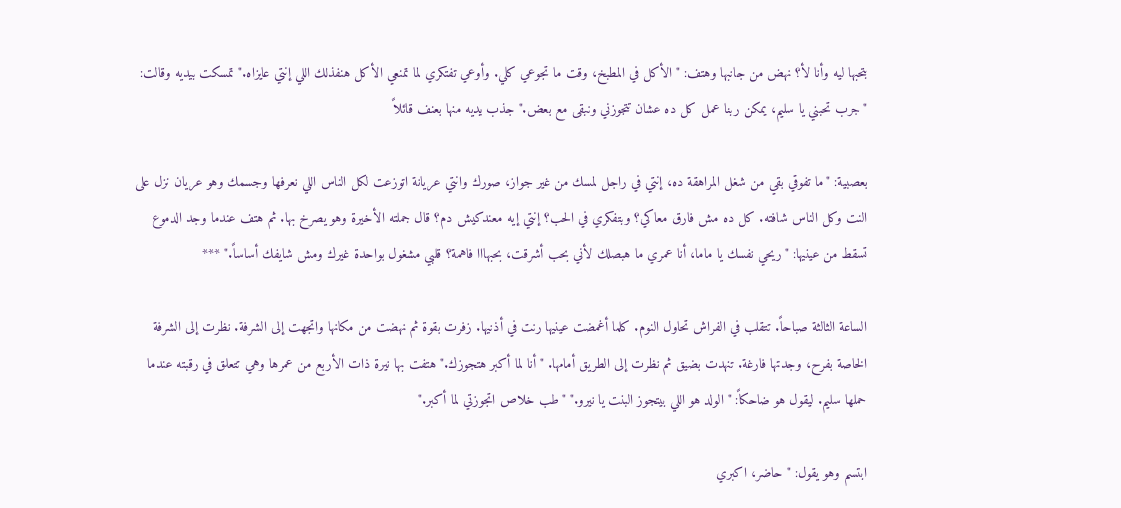بتحبها ليه وأنا لأ؟ نهض من جانبها وهتف: "الأكل في المطبخ، وقت ما تجوعي كلي. وأوعي تفتكري لما تمنعي الأكل هنفذلك اللي إنتي عايزاه." تمسكت بيديه وقالت: "جرب تحبني يا سليم، يمكن ربنا عمل كل ده عشان تتجوزني ونبقى مع بعض." جذب يديه منها بعنف قائلاً

بعصبية: "ما تفوقي بقي من شغل المراهقة ده، إنتي في راجل لمسك من غير جواز، صورك وانتي عريانة اتوزعت لكل الناس اللي نعرفها وجسمك وهو عريان نزل على النت وكل الناس شافته. كل ده مش فارق معاكي؟ وبتفكري في الحب؟ إنتي إيه معندكيش دم؟ قال جملته الأخيرة وهو يصرخ بها. ثم هتف عندما وجد الدموع تسقط من عينيها: "ريحي نفسك يا ماما، أنا عمري ما هبصلك لأني بحب أشرقت، بحبهااا فاهمة؟ قلبي مشغول بواحدة غيرك ومش شايفك أساساً." ***

الساعة الثالثة صباحاً. تتقلب في الفراش تحاول النوم. كلما أغمضت عينيها رنت في أذنيها. زفرت بقوة ثم نهضت من مكانها واتجهت إلى الشرفة. نظرت إلى الشرفة الخاصة بفرح، وجدتها فارغة. تنهدت بضيق ثم نظرت إلى الطريق أمامها. "أنا لما أكبر هتجوزك." هتفت بها نيرة ذات الأربع من عمرها وهي تتعلق في رقبته عندما حملها سليم. ليقول هو ضاحكاً: "الولد هو اللي بيتجوز البنت يا نيرو." "طب خلاص اتجوزتي لما أكبر."

ابتسم وهو يقول: "حاضر، اكبري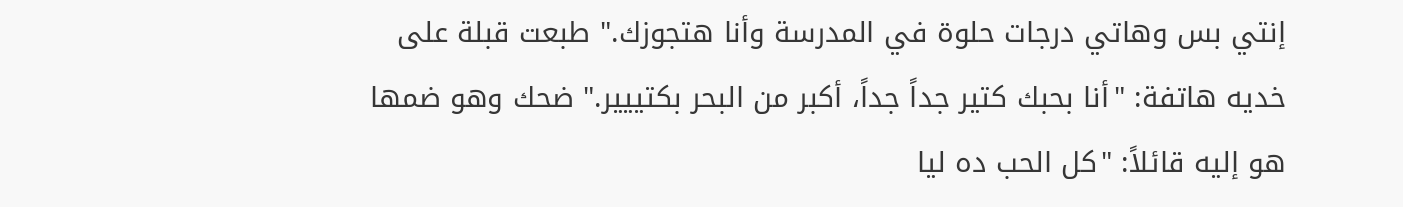إنتي بس وهاتي درجات حلوة في المدرسة وأنا هتجوزك." طبعت قبلة على خديه هاتفة: "أنا بحبك كتير جداً جداً، أكبر من البحر بكتييير." ضحك وهو ضمها هو إليه قائلاً: "كل الحب ده ليا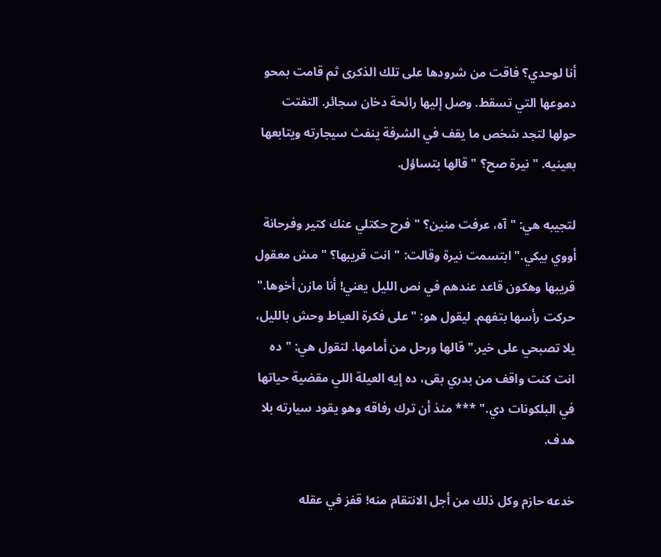أنا لوحدي؟ فاقت من شرودها على تلك الذكرى ثم قامت بمحو دموعها التي تسقط. وصل إليها رائحة دخان سجائر. التفتت حولها لتجد شخص ما يقف في الشرفة ينفث سيجارته ويتابعها بعينيه. "نيرة صح؟ " قالها بتساؤل.

لتجيبه هي: "آه، عرفت منين؟ "فرح حكتلي عنك كتير وفرحانة أووي بيكي." ابتسمت نيرة وقالت: "انت قريبها؟ "مش معقول قريبها وهكون قاعد عندهم في نص الليل يعني! أنا مازن أخوها." حركت رأسها بتفهم. ليقول هو: "على فكرة العياط وحش بالليل، يلا تصبحي على خير." قالها ورحل من أمامها. لتقول هي: "ده انت كنت واقف من بدري بقى، ده إيه العيلة اللي مقضية حياتها في البلكونات دي." *** منذ أن ترك رفاقه وهو يقود سيارته بلا هدف.

خدعه حازم وكل ذلك من أجل الانتقام منه! قفز في عقله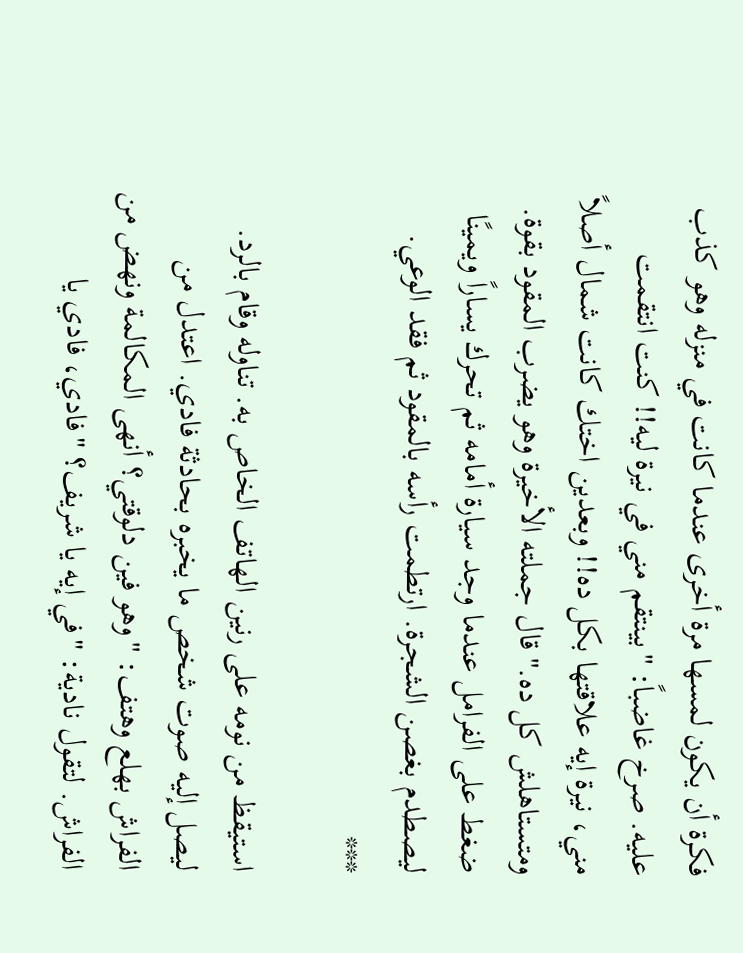فكرة أن يكون لمسها مرة أخرى عندما كانت في منزله وهو كذب عليه. صرخ غاضباً: "بينتقم مني في نيرة ليه!! كنت انتقمت مني، نيرة إيه علاقتها بكل ده!! وبعدين اختك كانت شمال أصلاً ومتستاهلش كل ده." قال جملته الأخيرة وهو يضرب المقود بقوة. ضغط على الفرامل عندما وجد سيارة أمامه ثم تحرك يساراً ويمينًا ليصطدم بغصن الشجرة. ارتطمت رأسه بالمقود ثم فقد الوعي. ***

استيقظ من نومه على رنين الهاتف الخاص به. تناوله وقام بالرد. ليصل إليه صوت شخص ما يخبره بحادثة فادي. اعتدل من الفراش بهلع وهتف: "وهو فين دلوقتي؟ أنهى المكالمة ونهض من الفراش. لتقول نادية: "في إيه يا شريف؟ "فادي، فادي يا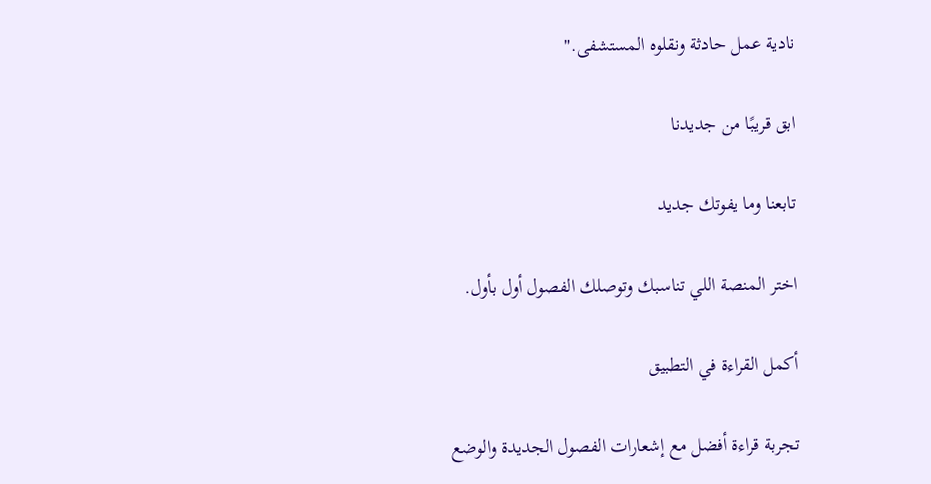نادية عمل حادثة ونقلوه المستشفى."

ابق قريبًا من جديدنا

تابعنا وما يفوتك جديد

اختر المنصة اللي تناسبك وتوصلك الفصول أول بأول.

أكمل القراءة في التطبيق

تجربة قراءة أفضل مع إشعارات الفصول الجديدة والوضع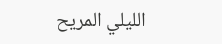الليلي المريح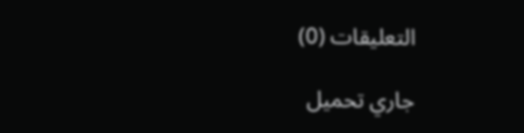التعليقات (0)

جاري تحميل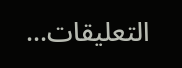التعليقات...